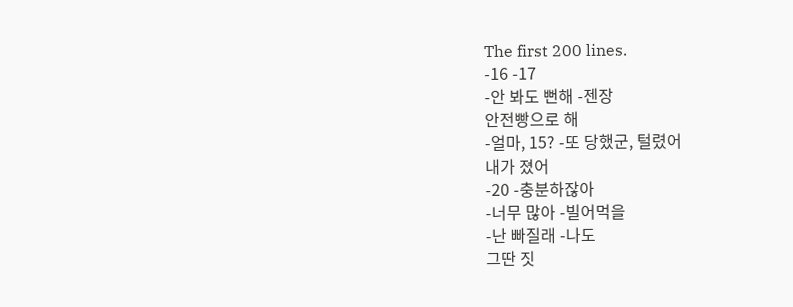The first 200 lines.
-16 -17
-안 봐도 뻔해 -젠장
안전빵으로 해
-얼마, 15? -또 당했군, 털렸어
내가 졌어
-20 -충분하잖아
-너무 많아 -빌어먹을
-난 빠질래 -나도
그딴 짓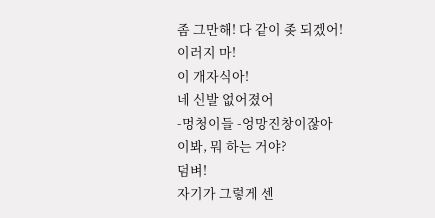좀 그만해! 다 같이 좆 되겠어!
이러지 마!
이 개자식아!
네 신발 없어졌어
-멍청이들 -엉망진창이잖아
이봐, 뭐 하는 거야?
덤벼!
자기가 그렇게 센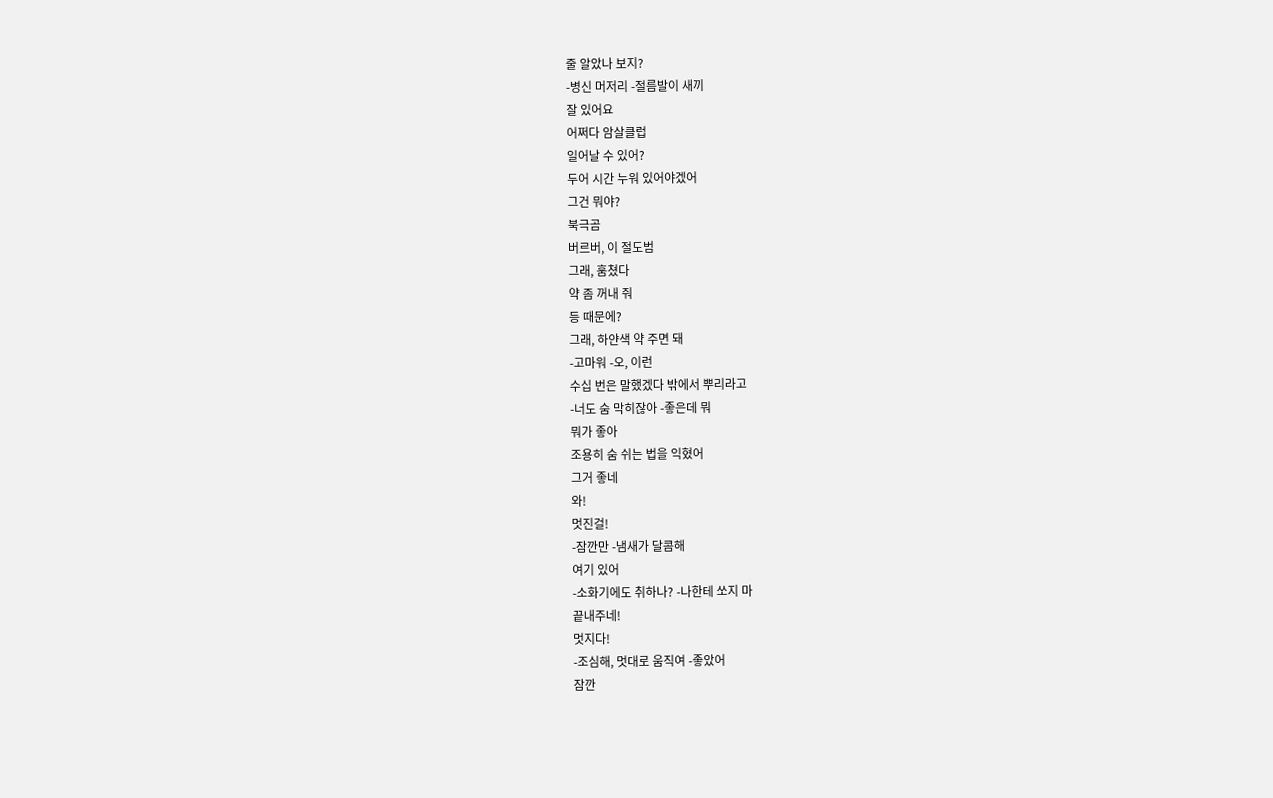줄 알았나 보지?
-병신 머저리 -절름발이 새끼
잘 있어요
어쩌다 암살클럽
일어날 수 있어?
두어 시간 누워 있어야겠어
그건 뭐야?
북극곰
버르버, 이 절도범
그래, 훔쳤다
약 좀 꺼내 줘
등 때문에?
그래, 하얀색 약 주면 돼
-고마워 -오, 이런
수십 번은 말했겠다 밖에서 뿌리라고
-너도 숨 막히잖아 -좋은데 뭐
뭐가 좋아
조용히 숨 쉬는 법을 익혔어
그거 좋네
와!
멋진걸!
-잠깐만 -냄새가 달콤해
여기 있어
-소화기에도 취하나? -나한테 쏘지 마
끝내주네!
멋지다!
-조심해, 멋대로 움직여 -좋았어
잠깐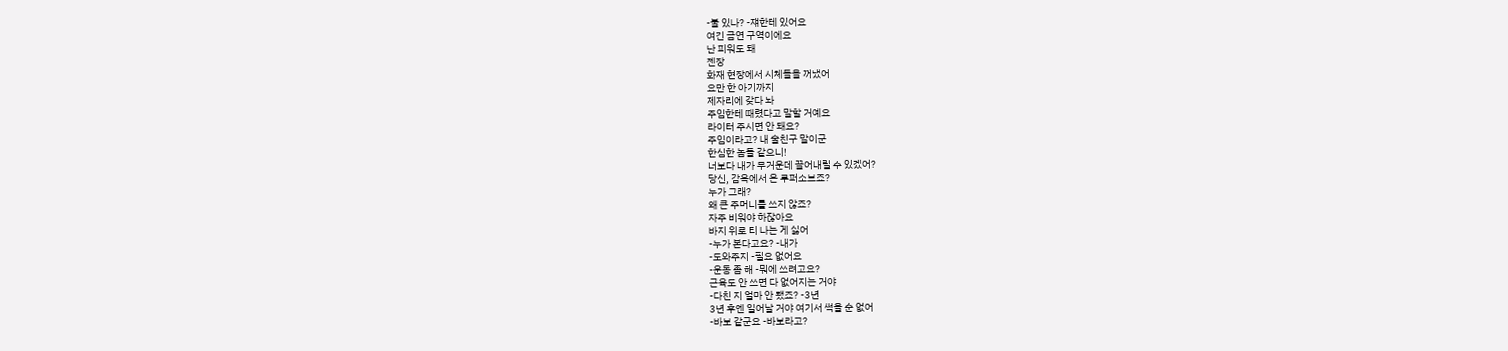-불 있나? -쟤한테 있어요
여긴 금연 구역이에요
난 피워도 돼
젠장
화재 현장에서 시체들을 꺼냈어
요만 한 아기까지
제자리에 갖다 놔
주임한테 때렸다고 말할 거예요
라이터 주시면 안 돼요?
주임이라고? 내 술친구 말이군
한심한 놈들 같으니!
너보다 내가 무거운데 끌어내릴 수 있겠어?
당신, 감옥에서 온 루퍼소브죠?
누가 그래?
왜 큰 주머니를 쓰지 않죠?
자주 비워야 하잖아요
바지 위로 티 나는 게 싫어
-누가 본다고요? -내가
-도와주지 -필요 없어요
-운동 좀 해 -뭐에 쓰려고요?
근육도 안 쓰면 다 없어지는 거야
-다친 지 얼마 안 됐죠? -3년
3년 후엔 일어날 거야 여기서 썩을 순 없어
-바보 같군요 -바보라고?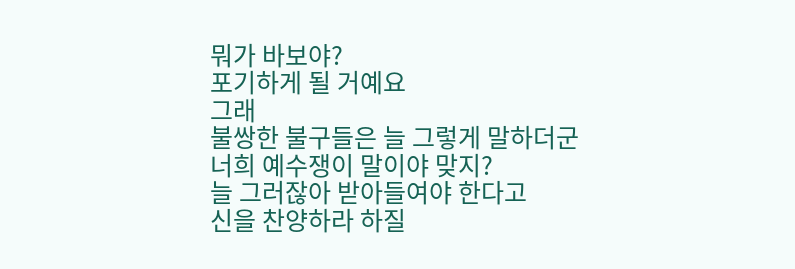뭐가 바보야?
포기하게 될 거예요
그래
불쌍한 불구들은 늘 그렇게 말하더군
너희 예수쟁이 말이야 맞지?
늘 그러잖아 받아들여야 한다고
신을 찬양하라 하질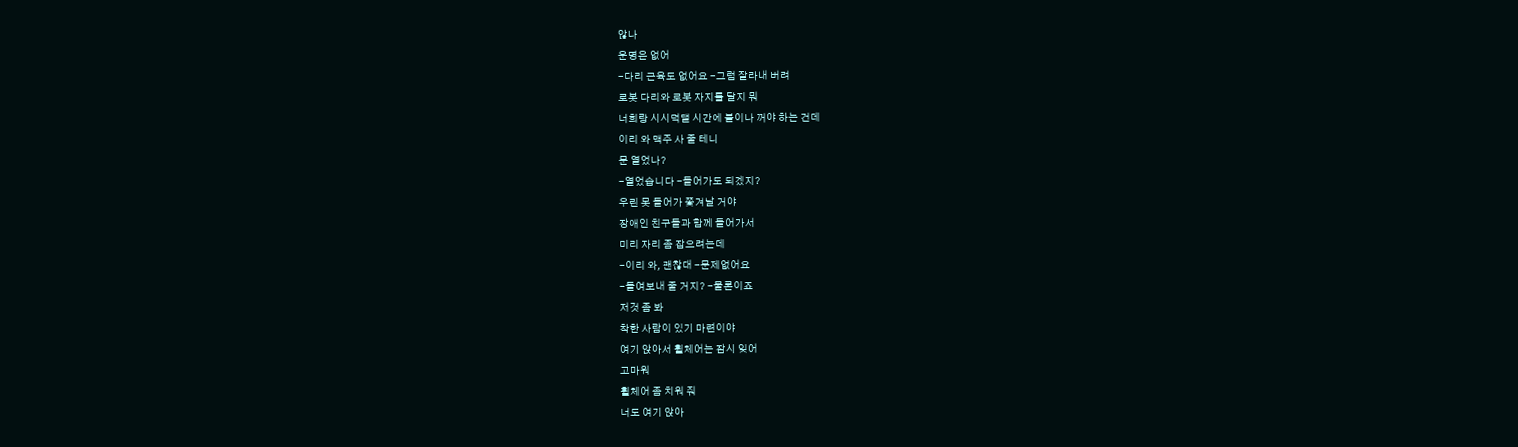않나
운명은 없어
-다리 근육도 없어요 -그럼 잘라내 버려
로봇 다리와 로봇 자지를 달지 뭐
너희랑 시시덕댈 시간에 불이나 꺼야 하는 건데
이리 와 맥주 사 줄 테니
문 열었나?
-열었습니다 -들어가도 되겠지?
우린 못 들어가 쫓겨날 거야
장애인 친구들과 함께 들어가서
미리 자리 좀 잡으려는데
-이리 와, 괜찮대 -문제없어요
-들여보내 줄 거지? -물론이죠
저것 좀 봐
착한 사람이 있기 마련이야
여기 앉아서 휠체어는 잠시 잊어
고마워
휠체어 좀 치워 줘
너도 여기 앉아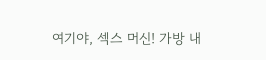여기야, 섹스 머신! 가방 내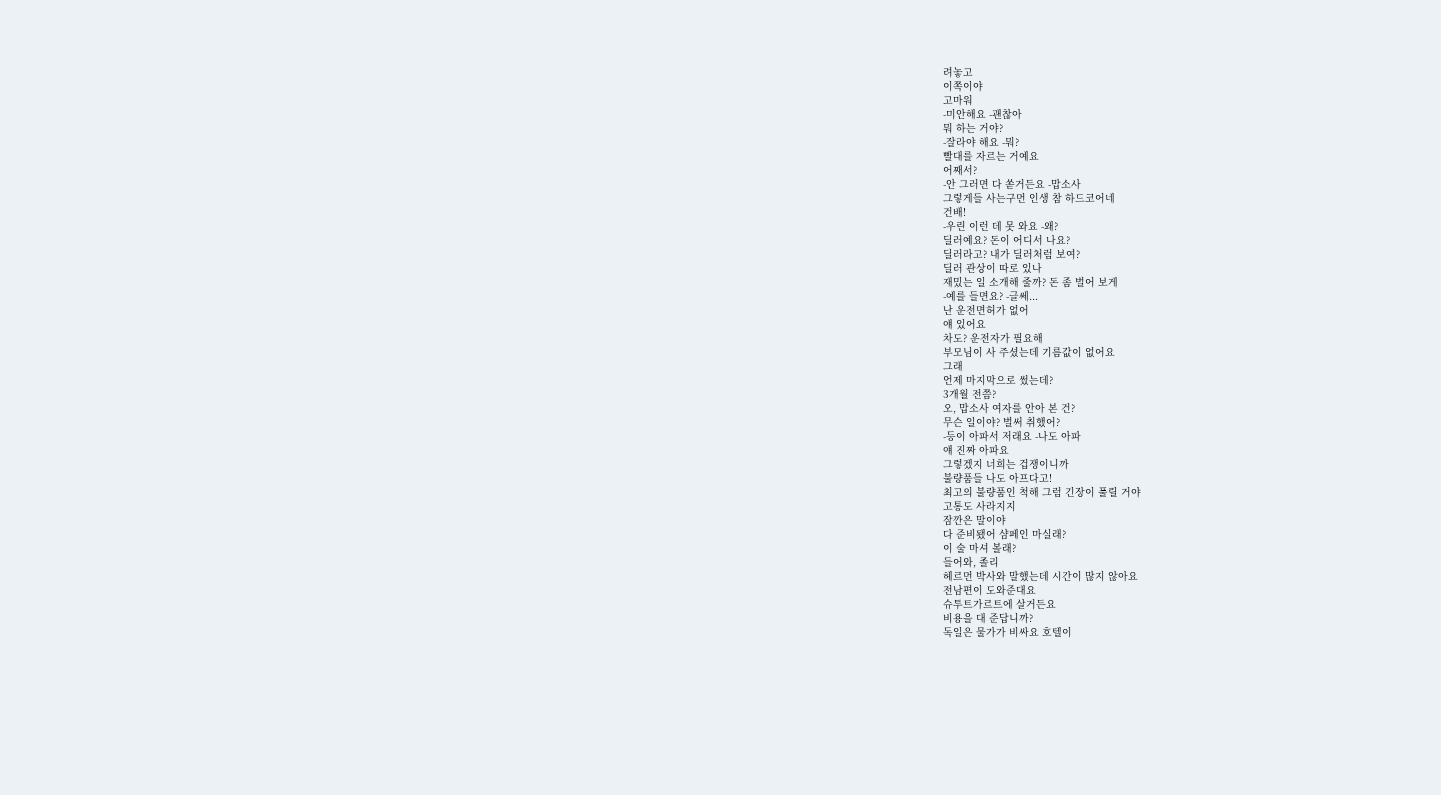려놓고
이쪽이야
고마워
-미안해요 -괜찮아
뭐 하는 거야?
-잘라야 해요 -뭐?
빨대를 자르는 거예요
어째서?
-안 그러면 다 쏟거든요 -맙소사
그렇게들 사는구먼 인생 참 하드코어네
건배!
-우린 이런 데 못 와요 -왜?
딜러예요? 돈이 어디서 나요?
딜러라고? 내가 딜러처럼 보여?
딜러 관상이 따로 있나
재밌는 일 소개해 줄까? 돈 좀 벌어 보게
-예를 들면요? -글쎄...
난 운전면허가 없어
얘 있어요
차도? 운전자가 필요해
부모님이 사 주셨는데 기름값이 없어요
그래
언제 마지막으로 썼는데?
3개월 전쯤?
오, 맙소사 여자를 안아 본 건?
무슨 일이야? 벌써 취했어?
-등이 아파서 저래요 -나도 아파
얘 진짜 아파요
그렇겠지 너희는 겁쟁이니까
불량품들 나도 아프다고!
최고의 불량품인 척해 그럼 긴장이 풀릴 거야
고통도 사라지지
잠깐은 말이야
다 준비됐어 샴페인 마실래?
이 술 마셔 볼래?
들어와, 졸리
헤르먼 박사와 말했는데 시간이 많지 않아요
전남편이 도와준대요
슈투트가르트에 살거든요
비용을 대 준답니까?
독일은 물가가 비싸요 호텔이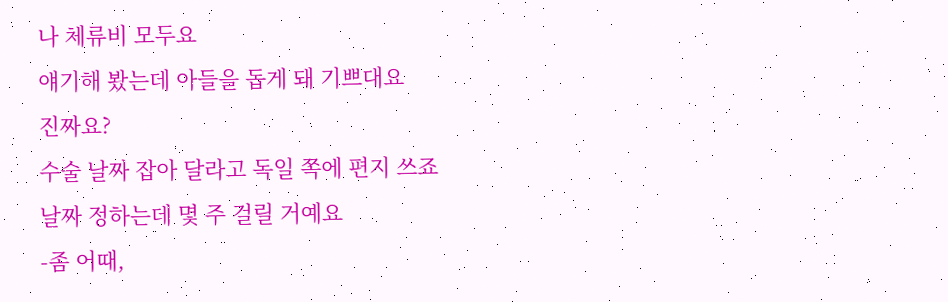나 체류비 모두요
얘기해 봤는데 아들을 돕게 돼 기쁘대요
진짜요?
수술 날짜 잡아 달라고 독일 쪽에 편지 쓰죠
날짜 정하는데 몇 주 걸릴 거예요
-좀 어때,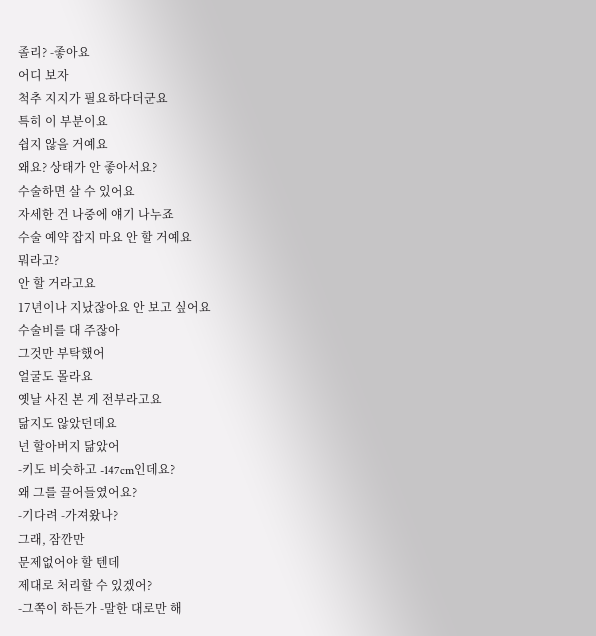졸리? -좋아요
어디 보자
척추 지지가 필요하다더군요
특히 이 부분이요
쉽지 않을 거예요
왜요? 상태가 안 좋아서요?
수술하면 살 수 있어요
자세한 건 나중에 얘기 나누죠
수술 예약 잡지 마요 안 할 거예요
뭐라고?
안 할 거라고요
17년이나 지났잖아요 안 보고 싶어요
수술비를 대 주잖아
그것만 부탁했어
얼굴도 몰라요
옛날 사진 본 게 전부라고요
닮지도 않았던데요
넌 할아버지 닮았어
-키도 비슷하고 -147cm인데요?
왜 그를 끌어들였어요?
-기다려 -가져왔나?
그래, 잠깐만
문제없어야 할 텐데
제대로 처리할 수 있겠어?
-그쪽이 하든가 -말한 대로만 해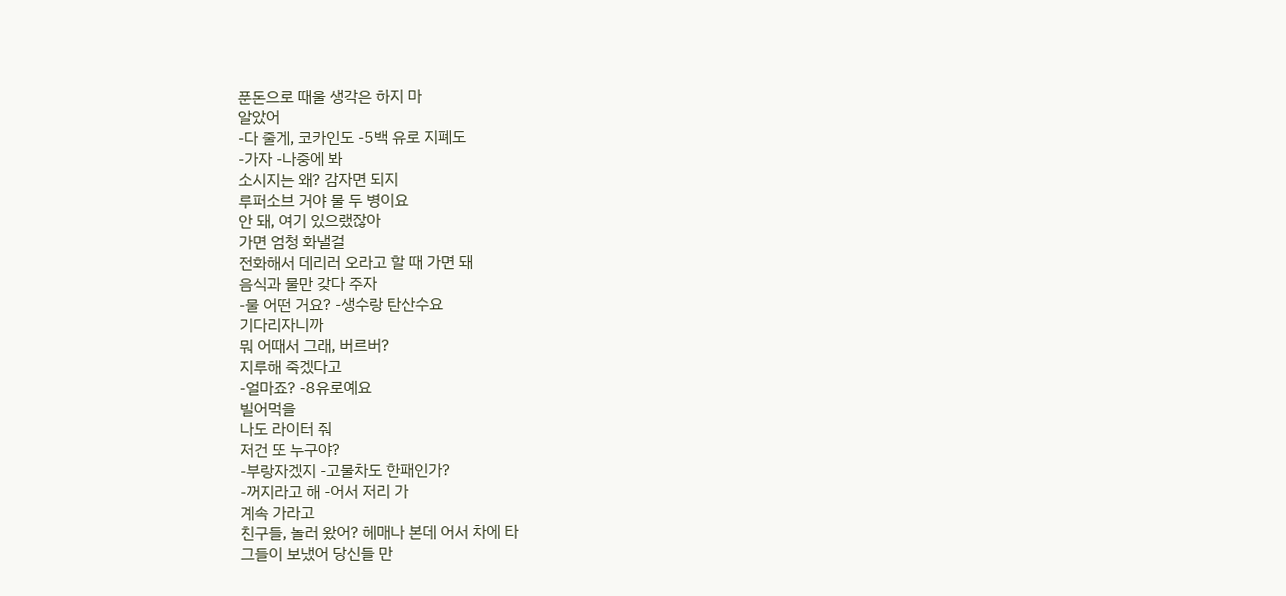푼돈으로 때울 생각은 하지 마
알았어
-다 줄게, 코카인도 -5백 유로 지폐도
-가자 -나중에 봐
소시지는 왜? 감자면 되지
루퍼소브 거야 물 두 병이요
안 돼, 여기 있으랬잖아
가면 엄청 화낼걸
전화해서 데리러 오라고 할 때 가면 돼
음식과 물만 갖다 주자
-물 어떤 거요? -생수랑 탄산수요
기다리자니까
뭐 어때서 그래, 버르버?
지루해 죽겠다고
-얼마죠? -8유로예요
빌어먹을
나도 라이터 줘
저건 또 누구야?
-부랑자겠지 -고물차도 한패인가?
-꺼지라고 해 -어서 저리 가
계속 가라고
친구들, 놀러 왔어? 헤매나 본데 어서 차에 타
그들이 보냈어 당신들 만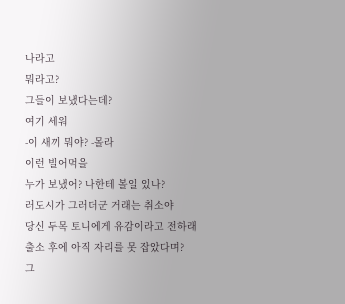나라고
뭐라고?
그들이 보냈다는데?
여기 세워
-이 새끼 뭐야? -몰라
이런 빌어먹을
누가 보냈어? 나한테 볼일 있나?
러도시가 그러더군 거래는 취소야
당신 두목 토니에게 유감이라고 전하래
출소 후에 아직 자리를 못 잡았다며?
그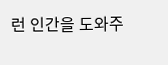런 인간을 도와주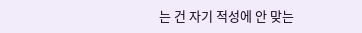는 건 자기 적성에 안 맞는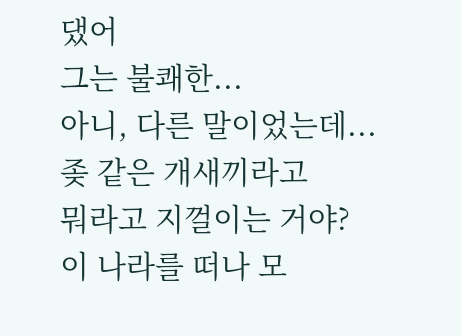댔어
그는 불쾌한...
아니, 다른 말이었는데...
좆 같은 개새끼라고
뭐라고 지껄이는 거야?
이 나라를 떠나 모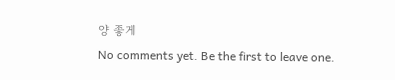양 좋게
No comments yet. Be the first to leave one.